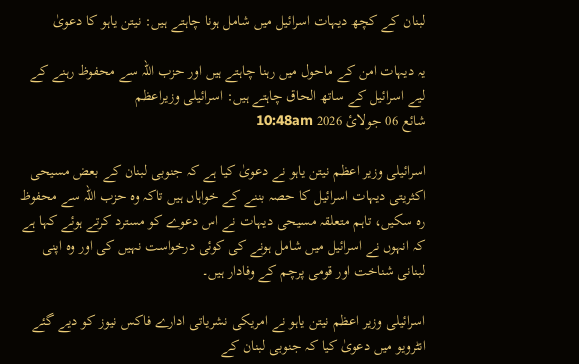لبنان کے کچھ دیہات اسرائیل میں شامل ہونا چاہتے ہیں: نیتن یاہو کا دعویٰ

یہ دیہات امن کے ماحول میں رہنا چاہتے ہیں اور حزب اللہ سے محفوظ رہنے کے لیے اسرائیل کے ساتھ الحاق چاہتے ہیں: اسرائیلی وزیراعظم
شائع 06 جولائ 2026 10:48am

اسرائیلی وزیر اعظم نیتن یاہو نے دعویٰ کیا ہے کہ جنوبی لبنان کے بعض مسیحی اکثریتی دیہات اسرائیل کا حصہ بننے کے خواہاں ہیں تاکہ وہ حزب اللہ سے محفوظ رہ سکیں، تاہم متعلقہ مسیحی دیہات نے اس دعوے کو مسترد کرتے ہوئے کہا ہے کہ انہوں نے اسرائیل میں شامل ہونے کی کوئی درخواست نہیں کی اور وہ اپنی لبنانی شناخت اور قومی پرچم کے وفادار ہیں۔

اسرائیلی وزیر اعظم نیتن یاہو نے امریکی نشریاتی ادارے فاکس نیوز کو دیے گئے انٹرویو میں دعویٰ کیا کہ جنوبی لبنان کے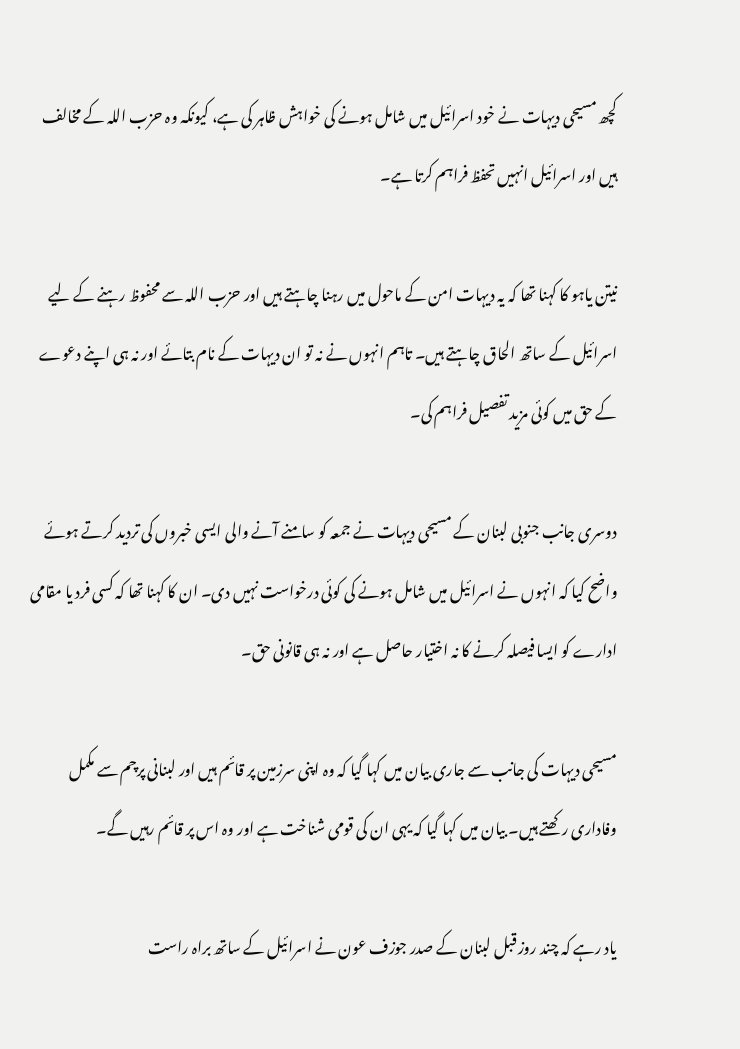کچھ مسیحی دیہات نے خود اسرائیل میں شامل ہونے کی خواہش ظاہر کی ہے، کیونکہ وہ حزب اللہ کے مخالف ہیں اور اسرائیل انہیں تحفظ فراہم کرتا ہے۔

نیتن یاہو کا کہنا تھا کہ یہ دیہات امن کے ماحول میں رہنا چاہتے ہیں اور حزب اللہ سے محفوظ رہنے کے لیے اسرائیل کے ساتھ الحاق چاہتے ہیں۔ تاہم انہوں نے نہ تو ان دیہات کے نام بتائے اور نہ ہی اپنے دعوے کے حق میں کوئی مزید تفصیل فراہم کی۔

دوسری جانب جنوبی لبنان کے مسیحی دیہات نے جمعہ کو سامنے آنے والی ایسی خبروں کی تردید کرتے ہوئے واضح کیا کہ انہوں نے اسرائیل میں شامل ہونے کی کوئی درخواست نہیں دی۔ ان کا کہنا تھا کہ کسی فرد یا مقامی ادارے کو ایسا فیصلہ کرنے کا نہ اختیار حاصل ہے اور نہ ہی قانونی حق۔

مسیحی دیہات کی جانب سے جاری بیان میں کہا گیا کہ وہ اپنی سرزمین پر قائم ہیں اور لبنانی پرچم سے مکمل وفاداری رکھتے ہیں۔ بیان میں کہا گیا کہ یہی ان کی قومی شناخت ہے اور وہ اس پر قائم رہیں گے۔

یاد رہے کہ چند روز قبل لبنان کے صدر جوزف عون نے اسرائیل کے ساتھ براہ راست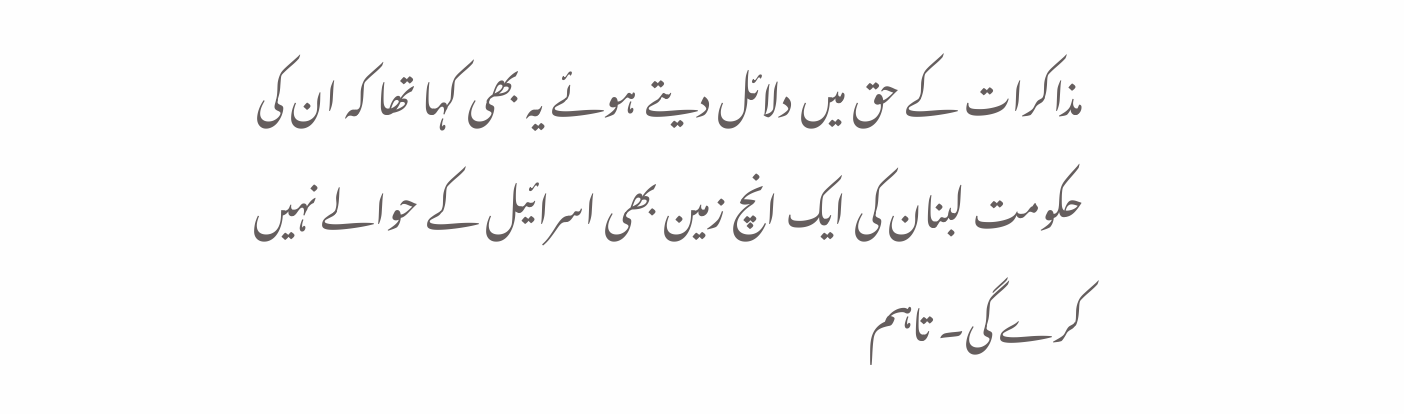مذاکرات کے حق میں دلائل دیتے ہوئے یہ بھی کہا تھا کہ ان کی حکومت لبنان کی ایک انچ زمین بھی اسرائیل کے حوالے نہیں کرے گی۔ تاہم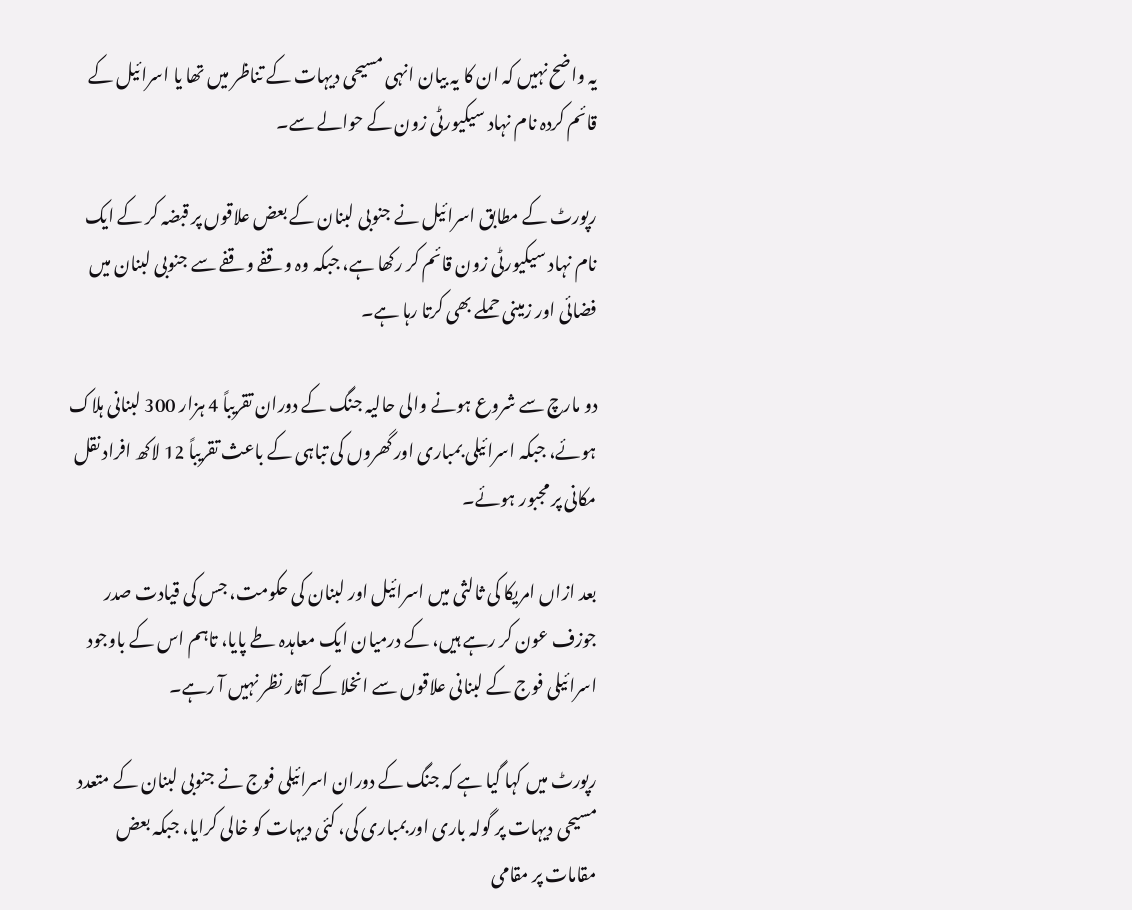یہ واضح نہیں کہ ان کا یہ بیان انہی مسیحی دیہات کے تناظر میں تھا یا اسرائیل کے قائم کردہ نام نہاد سیکیورٹی زون کے حوالے سے۔

رپورٹ کے مطابق اسرائیل نے جنوبی لبنان کے بعض علاقوں پر قبضہ کر کے ایک نام نہاد سیکیورٹی زون قائم کر رکھا ہے، جبکہ وہ وقفے وقفے سے جنوبی لبنان میں فضائی اور زمینی حملے بھی کرتا رہا ہے۔

دو مارچ سے شروع ہونے والی حالیہ جنگ کے دوران تقریباً 4 ہزار 300 لبنانی ہلاک ہوئے، جبکہ اسرائیلی بمباری اور گھروں کی تباہی کے باعث تقریباً 12 لاکھ افراد نقل مکانی پر مجبور ہوئے۔

بعد ازاں امریکا کی ثالثی میں اسرائیل اور لبنان کی حکومت، جس کی قیادت صدر جوزف عون کر رہے ہیں، کے درمیان ایک معاہدہ طے پایا، تاہم اس کے باوجود اسرائیلی فوج کے لبنانی علاقوں سے انخلا کے آثار نظر نہیں آ رہے۔

رپورٹ میں کہا گیا ہے کہ جنگ کے دوران اسرائیلی فوج نے جنوبی لبنان کے متعدد مسیحی دیہات پر گولہ باری اور بمباری کی، کئی دیہات کو خالی کرایا، جبکہ بعض مقامات پر مقامی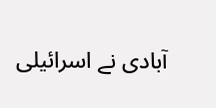آبادی نے اسرائیلی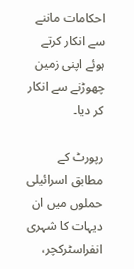احکامات ماننے سے انکار کرتے ہوئے اپنی زمین چھوڑنے سے انکار کر دیا۔

رپورٹ کے مطابق اسرائیلی حملوں میں ان دیہات کا شہری انفراسٹرکچر،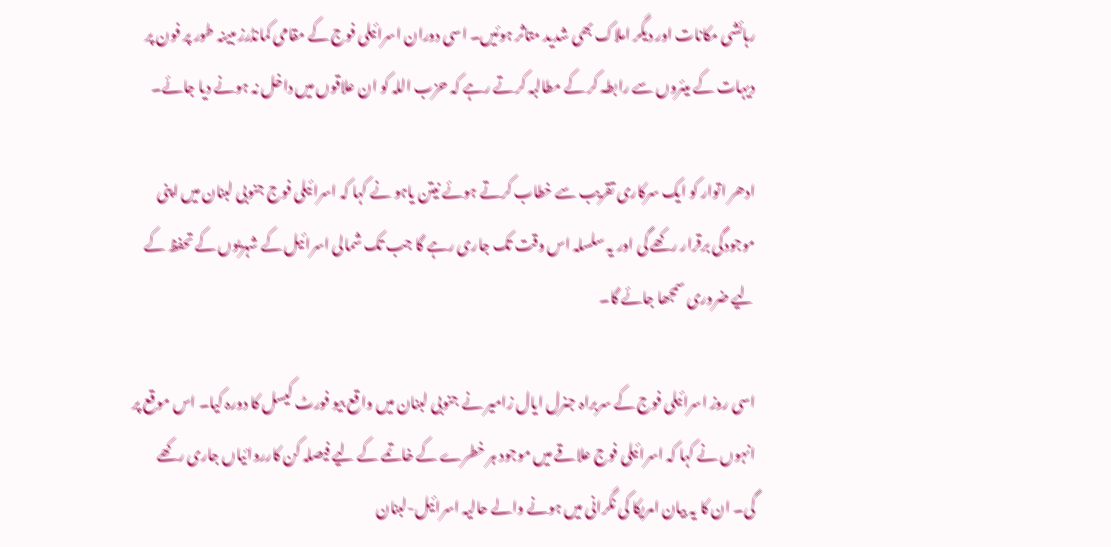رہائشی مکانات اور دیگر املاک بھی شدید متاثر ہوئیں۔ اسی دوران اسرائیلی فوج کے مقامی کمانڈرز مبینہ طور پر فون پر دیہات کے میئروں سے رابطہ کر کے مطالبہ کرتے رہے کہ حزب اللہ کو ان علاقوں میں داخل نہ ہونے دیا جائے۔

ادھر اتوار کو ایک سرکاری تقریب سے خطاب کرتے ہوئے نیتن یاہو نے کہا کہ اسرائیلی فوج جنوبی لبنان میں اپنی موجودگی برقرار رکھے گی اور یہ سلسلہ اس وقت تک جاری رہے گا جب تک شمالی اسرائیل کے شہریوں کے تحفظ کے لیے ضروری سمجھا جائے گا۔

اسی روز اسرائیلی فوج کے سربراہ جنرل ایال زامیر نے جنوبی لبنان میں واقع بیو فورٹ کیسل کا دورہ کیا۔ اس موقع پر انہوں نے کہا کہ اسرائیلی فوج علاقے میں موجود ہر خطرے کے خاتمے کے لیے فیصلہ کن کارروائیاں جاری رکھے گی۔ ان کا یہ بیان امریکا کی نگرانی میں ہونے والے حالیہ اسرائیل-لبنان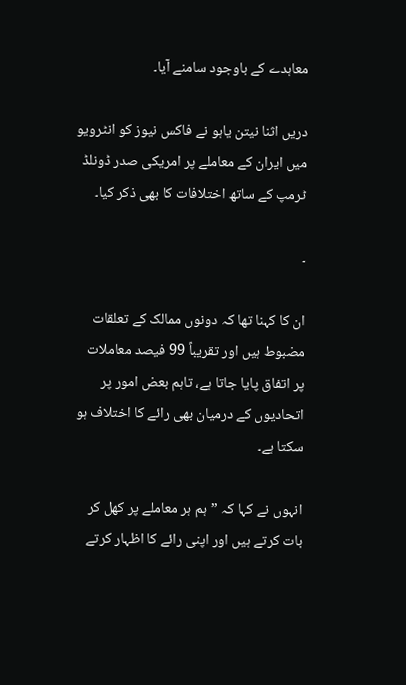معاہدے کے باوجود سامنے آیا۔

دریں اثنا نیتن یاہو نے فاکس نیوز کو انٹرویو میں ایران کے معاملے پر امریکی صدر ڈونلڈ ٹرمپ کے ساتھ اختلافات کا بھی ذکر کیا۔

۔

ان کا کہنا تھا کہ دونوں ممالک کے تعلقات مضبوط ہیں اور تقریباً 99 فیصد معاملات پر اتفاق پایا جاتا ہے، تاہم بعض امور پر اتحادیوں کے درمیان بھی رائے کا اختلاف ہو سکتا ہے۔

انہوں نے کہا کہ ”ہم ہر معاملے پر کھل کر بات کرتے ہیں اور اپنی رائے کا اظہار کرتے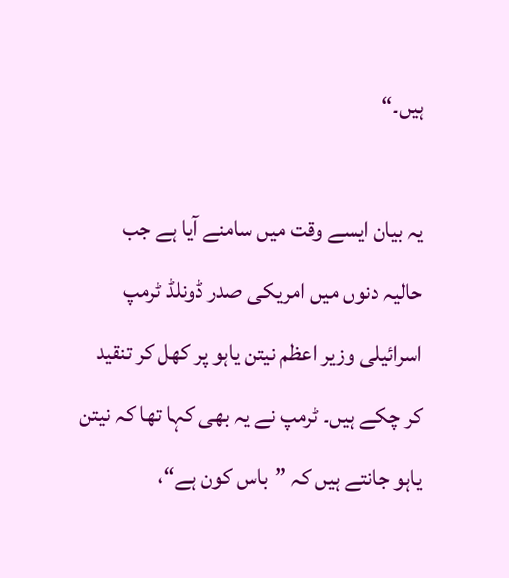ہیں۔“

یہ بیان ایسے وقت میں سامنے آیا ہے جب حالیہ دنوں میں امریکی صدر ڈونلڈ ٹرمپ اسرائیلی وزیر اعظم نیتن یاہو پر کھل کر تنقید کر چکے ہیں۔ ٹرمپ نے یہ بھی کہا تھا کہ نیتن یاہو جانتے ہیں کہ ”باس کون ہے“،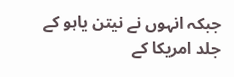جبکہ انہوں نے نیتن یاہو کے جلد امریکا کے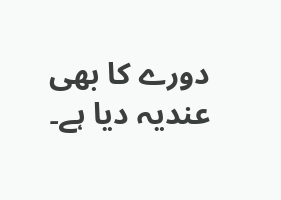دورے کا بھی عندیہ دیا ہے۔